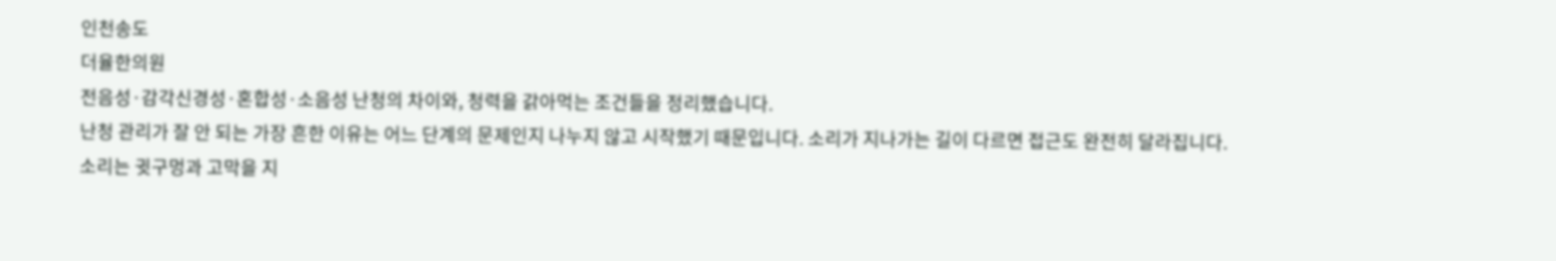인천송도
더율한의원
전음성·감각신경성·혼합성·소음성 난청의 차이와, 청력을 갉아먹는 조건들을 정리했습니다.
난청 관리가 잘 안 되는 가장 흔한 이유는 어느 단계의 문제인지 나누지 않고 시작했기 때문입니다. 소리가 지나가는 길이 다르면 접근도 완전히 달라집니다.
소리는 귓구멍과 고막을 지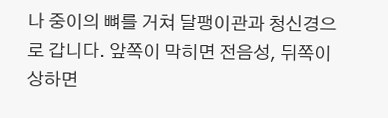나 중이의 뼈를 거쳐 달팽이관과 청신경으로 갑니다. 앞쪽이 막히면 전음성, 뒤쪽이 상하면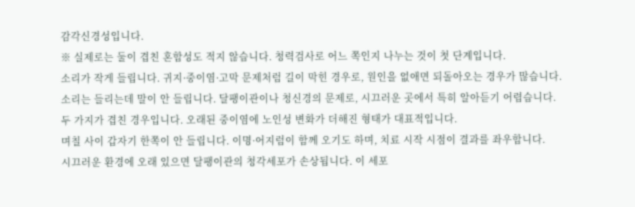감각신경성입니다.
※ 실제로는 둘이 겹친 혼합성도 적지 않습니다. 청력검사로 어느 쪽인지 나누는 것이 첫 단계입니다.
소리가 작게 들립니다. 귀지·중이염·고막 문제처럼 길이 막힌 경우로, 원인을 없애면 되돌아오는 경우가 많습니다.
소리는 들리는데 말이 안 들립니다. 달팽이관이나 청신경의 문제로, 시끄러운 곳에서 특히 알아듣기 어렵습니다.
두 가지가 겹친 경우입니다. 오래된 중이염에 노인성 변화가 더해진 형태가 대표적입니다.
며칠 사이 갑자기 한쪽이 안 들립니다. 이명·어지럼이 함께 오기도 하며, 치료 시작 시점이 결과를 좌우합니다.
시끄러운 환경에 오래 있으면 달팽이관의 청각세포가 손상됩니다. 이 세포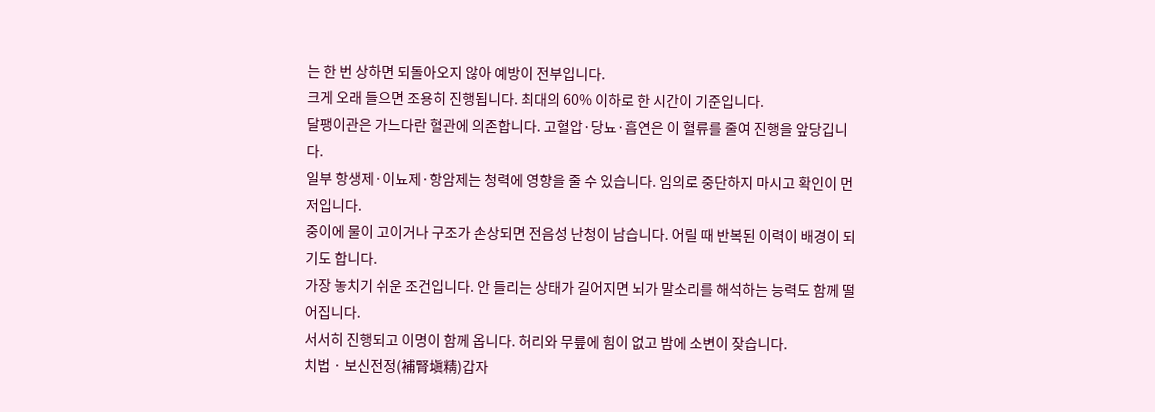는 한 번 상하면 되돌아오지 않아 예방이 전부입니다.
크게 오래 들으면 조용히 진행됩니다. 최대의 60% 이하로 한 시간이 기준입니다.
달팽이관은 가느다란 혈관에 의존합니다. 고혈압·당뇨·흡연은 이 혈류를 줄여 진행을 앞당깁니다.
일부 항생제·이뇨제·항암제는 청력에 영향을 줄 수 있습니다. 임의로 중단하지 마시고 확인이 먼저입니다.
중이에 물이 고이거나 구조가 손상되면 전음성 난청이 남습니다. 어릴 때 반복된 이력이 배경이 되기도 합니다.
가장 놓치기 쉬운 조건입니다. 안 들리는 상태가 길어지면 뇌가 말소리를 해석하는 능력도 함께 떨어집니다.
서서히 진행되고 이명이 함께 옵니다. 허리와 무릎에 힘이 없고 밤에 소변이 잦습니다.
치법 · 보신전정(補腎塡精)갑자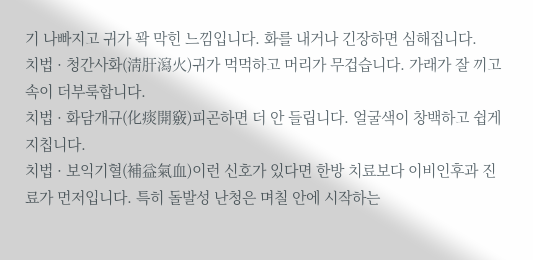기 나빠지고 귀가 꽉 막힌 느낌입니다. 화를 내거나 긴장하면 심해집니다.
치법 · 청간사화(淸肝瀉火)귀가 먹먹하고 머리가 무겁습니다. 가래가 잘 끼고 속이 더부룩합니다.
치법 · 화담개규(化痰開竅)피곤하면 더 안 들립니다. 얼굴색이 창백하고 쉽게 지칩니다.
치법 · 보익기혈(補益氣血)이런 신호가 있다면 한방 치료보다 이비인후과 진료가 먼저입니다. 특히 돌발성 난청은 며칠 안에 시작하는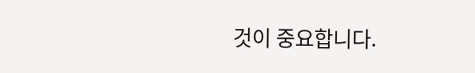것이 중요합니다.